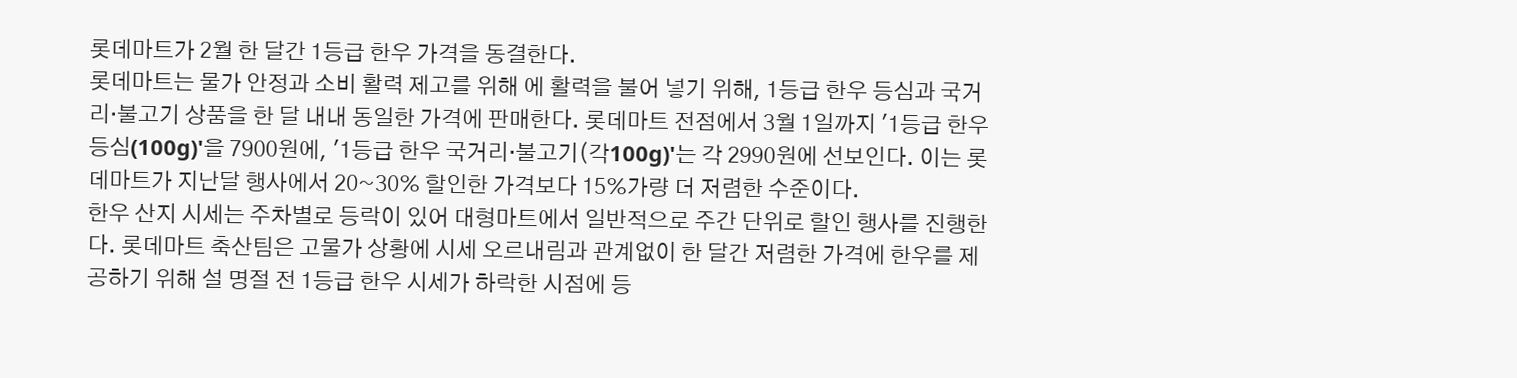롯데마트가 2월 한 달간 1등급 한우 가격을 동결한다.
롯데마트는 물가 안정과 소비 활력 제고를 위해 에 활력을 불어 넣기 위해, 1등급 한우 등심과 국거리·불고기 상품을 한 달 내내 동일한 가격에 판매한다. 롯데마트 전점에서 3월 1일까지 '1등급 한우 등심(100g)'을 7900원에, '1등급 한우 국거리·불고기(각100g)'는 각 2990원에 선보인다. 이는 롯데마트가 지난달 행사에서 20~30% 할인한 가격보다 15%가량 더 저렴한 수준이다.
한우 산지 시세는 주차별로 등락이 있어 대형마트에서 일반적으로 주간 단위로 할인 행사를 진행한다. 롯데마트 축산팀은 고물가 상황에 시세 오르내림과 관계없이 한 달간 저렴한 가격에 한우를 제공하기 위해 설 명절 전 1등급 한우 시세가 하락한 시점에 등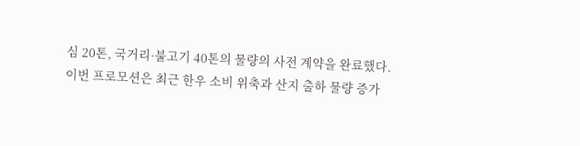심 20톤, 국거리·불고기 40톤의 물량의 사전 계약을 완료했다.
이번 프로모션은 최근 한우 소비 위축과 산지 출하 물량 증가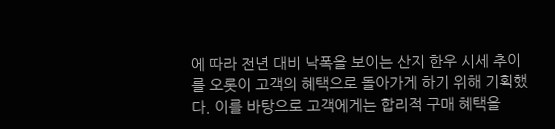에 따라 전년 대비 낙폭을 보이는 산지 한우 시세 추이를 오롯이 고객의 혜택으로 돌아가게 하기 위해 기획했다. 이를 바탕으로 고객에게는 합리적 구매 혜택을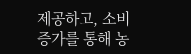제공하고, 소비 증가를 통해 농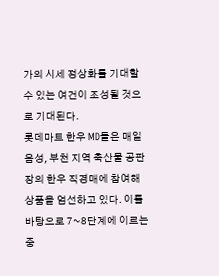가의 시세 정상화를 기대할 수 있는 여건이 조성될 것으로 기대된다.
롯데마트 한우 MD들은 매일 음성, 부천 지역 축산물 공판장의 한우 직경매에 참여해 상품을 엄선하고 있다. 이를 바탕으로 7~8단계에 이르는 중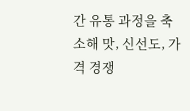간 유통 과정을 축소해 맛, 신선도, 가격 경쟁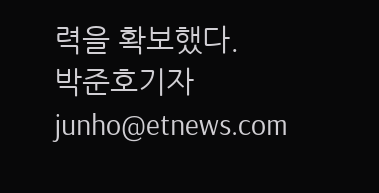력을 확보했다.
박준호기자 junho@etnews.com